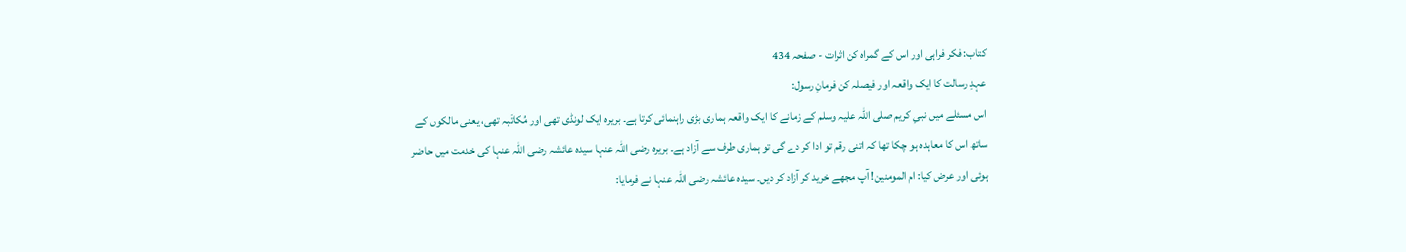کتاب: فکر فراہی اور اس کے گمراہ کن اثرات - صفحہ 434
عہدِ رسالت کا ایک واقعہ اور فیصلہ کن فرمانِ رسول:
اس مسئلے میں نبیِ کریم صلی اللہ علیہ وسلم کے زمانے کا ایک واقعہ ہماری بڑی راہنمائی کرتا ہے۔ بریرہ ایک لونڈی تھی اور مُکاتَبہ تھی، یعنی مالکوں کے ساتھ اس کا معاہدہ ہو چکا تھا کہ اتنی رقم تو ادا کر دے گی تو ہماری طرف سے آزاد ہے۔ بریرہ رضی اللہ عنہا سیدہ عائشہ رضی اللہ عنہا کی خدمت میں حاضر ہوئی اور عرض کیا: ام المومنین! آپ مجھے خرید کر آزاد کر دیں۔ سیدہ عائشہ رضی اللہ عنہا نے فرمایا: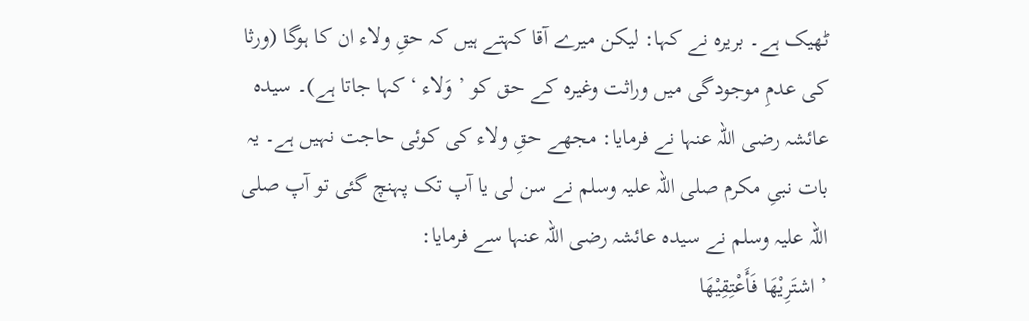ٹھیک ہے۔ بریرہ نے کہا: لیکن میرے آقا کہتے ہیں کہ حقِ ولاء ان کا ہوگا (ورثا کی عدمِ موجودگی میں وراثت وغیرہ کے حق کو ’ وَلاء ‘ کہا جاتا ہے)۔ سیدہ عائشہ رضی اللہ عنہا نے فرمایا: مجھے حقِ ولاء کی کوئی حاجت نہیں ہے۔ یہ بات نبیِ مکرم صلی اللہ علیہ وسلم نے سن لی یا آپ تک پہنچ گئی تو آپ صلی اللہ علیہ وسلم نے سیدہ عائشہ رضی اللہ عنہا سے فرمایا:
’ اشتَرِیْھَا فَأَعْتِقِیْھَا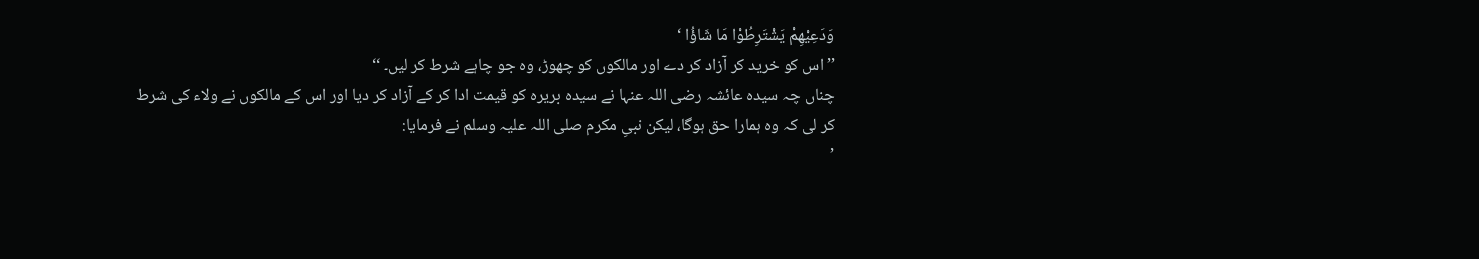وَدَعِیْھِمْ یَشْتَرِطُوْا مَا شَاؤُا ‘
’’اس کو خرید کر آزاد کر دے اور مالکوں کو چھوڑ، وہ جو چاہے شرط کر لیں۔ ‘‘
چناں چہ سیدہ عائشہ رضی اللہ عنہا نے سیدہ بریرہ کو قیمت ادا کر کے آزاد کر دیا اور اس کے مالکوں نے ولاء کی شرط کر لی کہ وہ ہمارا حق ہوگا، لیکن نبیِ مکرم صلی اللہ علیہ وسلم نے فرمایا:
’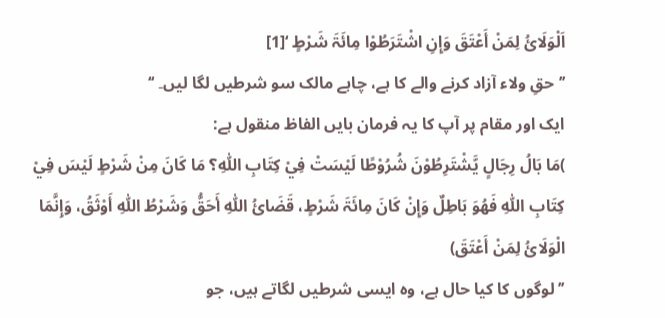اَلْوَلَائُ لِمَنْ أَعْتَقَ وَإِنِ اشْتَرَطُوْا مِائَۃَ شَرْطٍ ‘[1]
’’حقِ ولاء آزاد کرنے والے کا ہے، چاہے مالک سو شرطیں لگا لیں۔ ‘‘
ایک اور مقام پر آپ کا یہ فرمان بایں الفاظ منقول ہے:
)مَا بَالُ رِجَالٍ یَّشْتَرِطُوْنَ شُرُوْطًا لَیْسَتْ فِيْ کِتَابِ اللّٰہِ؟ مَا کَانَ مِنْ شَرْطٍ لَیْسَ فِيْ کِتَابِ اللّٰہِ فَھُوَ بَاطِلٌ وَإِنْ کَانَ مِائَۃَ شَرْطٍ، قَضَائُ اللّٰہِ أَحَقُّ وَشَرْطُ اللّٰہِ أَوْثَقُ، وَإِنَّمَا الْوَلَائُ لِمَنْ أَعْتَقَ)
’’لوگوں کا کیا حال ہے، وہ ایسی شرطیں لگاتے ہیں، جو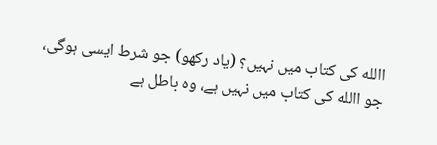االله کی کتاب میں نہیں؟ (یاد رکھو) جو شرط ایسی ہوگی، جو االله کی کتاب میں نہیں ہے، وہ باطل ہے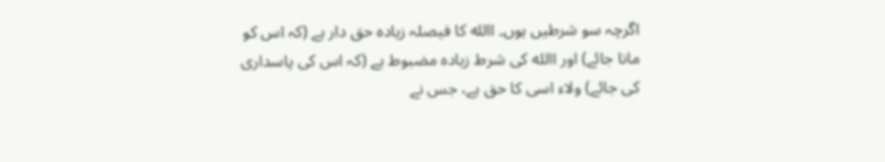اگرچہ سو شرطیں ہوں۔ االله کا فیصلہ زیادہ حق دار ہے (کہ اس کو مانا جائے) اور االله کی شرط زیادہ مضبوط ہے (کہ اس کی پاسداری کی جائے) ولاء اسی کا حق ہے، جس نے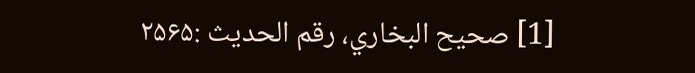[1] صحیح البخاري، رقم الحدیث :۲۵۶۵